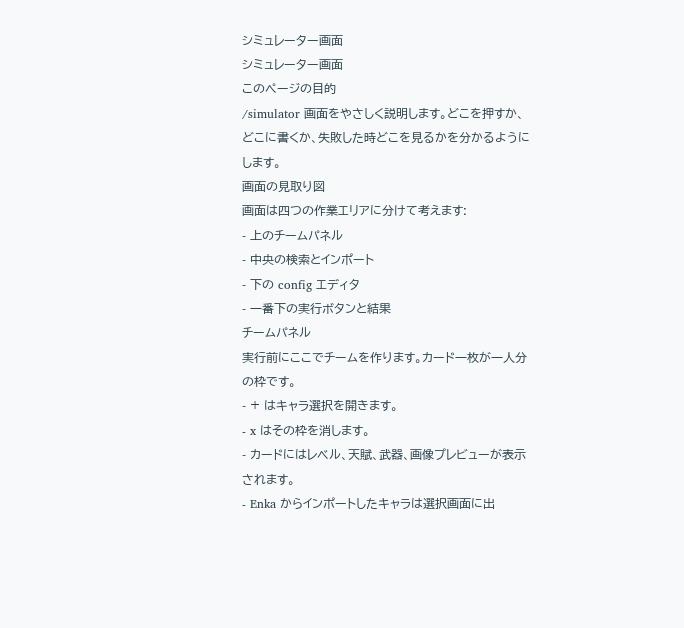シミュレーター画面
シミュレーター画面
このページの目的
/simulator 画面をやさしく説明します。どこを押すか、どこに書くか、失敗した時どこを見るかを分かるようにします。
画面の見取り図
画面は四つの作業エリアに分けて考えます:
- 上のチームパネル
- 中央の検索とインポート
- 下の config エディタ
- 一番下の実行ボタンと結果
チームパネル
実行前にここでチームを作ります。カード一枚が一人分の枠です。
- + はキャラ選択を開きます。
- x はその枠を消します。
- カードにはレベル、天賦、武器、画像プレビューが表示されます。
- Enka からインポートしたキャラは選択画面に出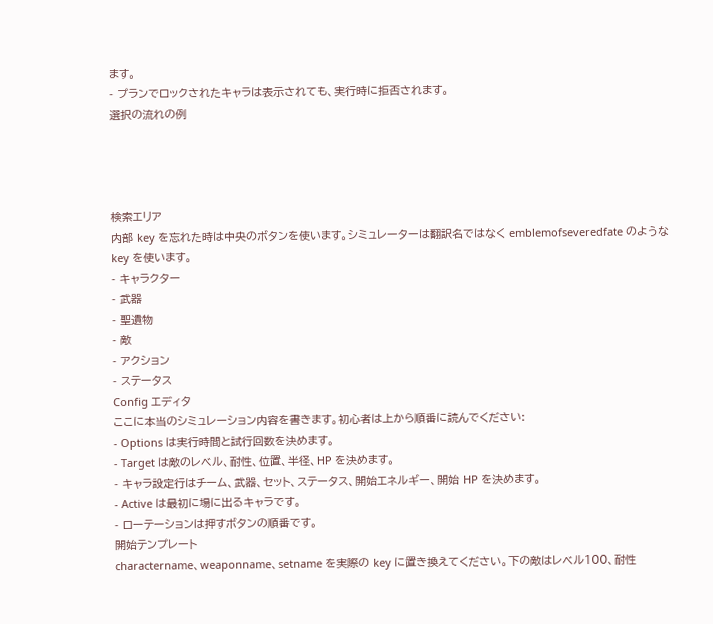ます。
- プランでロックされたキャラは表示されても、実行時に拒否されます。
選択の流れの例




検索エリア
内部 key を忘れた時は中央のボタンを使います。シミュレーターは翻訳名ではなく emblemofseveredfate のような key を使います。
- キャラクター
- 武器
- 聖遺物
- 敵
- アクション
- ステータス
Config エディタ
ここに本当のシミュレーション内容を書きます。初心者は上から順番に読んでください:
- Options は実行時間と試行回数を決めます。
- Target は敵のレベル、耐性、位置、半径、HP を決めます。
- キャラ設定行はチーム、武器、セット、ステータス、開始エネルギー、開始 HP を決めます。
- Active は最初に場に出るキャラです。
- ローテーションは押すボタンの順番です。
開始テンプレート
charactername、weaponname、setname を実際の key に置き換えてください。下の敵はレベル100、耐性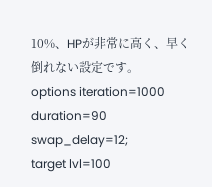10%、HPが非常に高く、早く倒れない設定です。
options iteration=1000 duration=90 swap_delay=12;
target lvl=100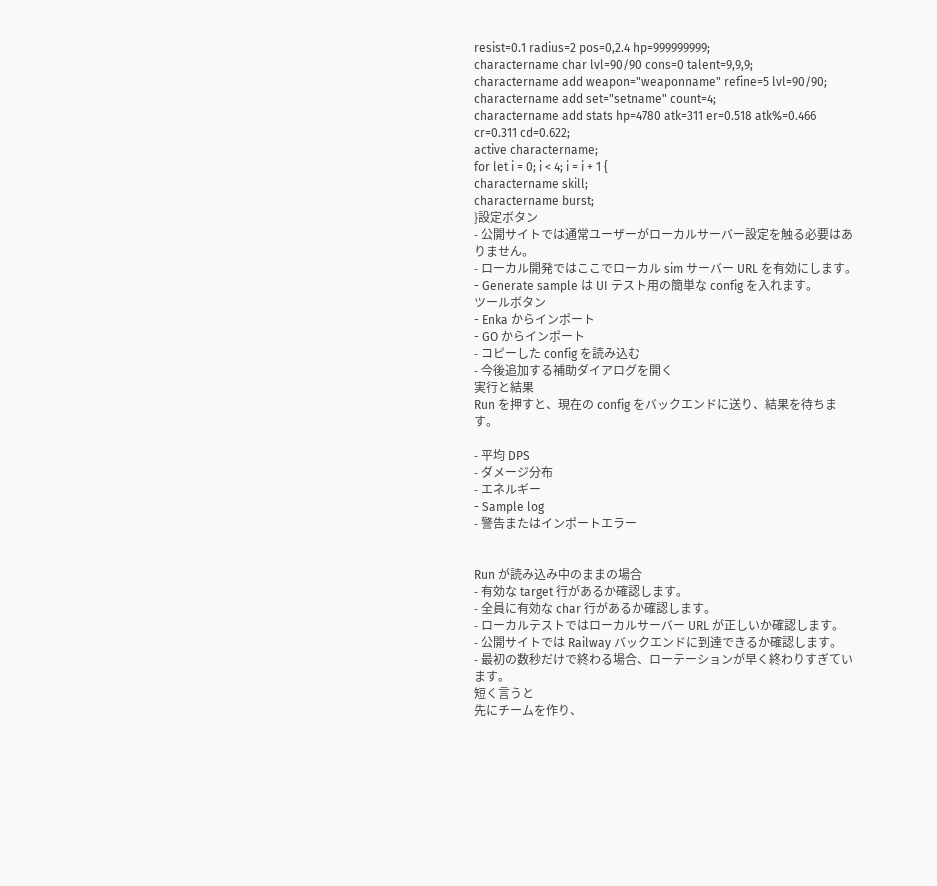resist=0.1 radius=2 pos=0,2.4 hp=999999999;
charactername char lvl=90/90 cons=0 talent=9,9,9;
charactername add weapon="weaponname" refine=5 lvl=90/90;
charactername add set="setname" count=4;
charactername add stats hp=4780 atk=311 er=0.518 atk%=0.466 cr=0.311 cd=0.622;
active charactername;
for let i = 0; i < 4; i = i + 1 {
charactername skill;
charactername burst;
}設定ボタン
- 公開サイトでは通常ユーザーがローカルサーバー設定を触る必要はありません。
- ローカル開発ではここでローカル sim サーバー URL を有効にします。
- Generate sample は UI テスト用の簡単な config を入れます。
ツールボタン
- Enka からインポート
- GO からインポート
- コピーした config を読み込む
- 今後追加する補助ダイアログを開く
実行と結果
Run を押すと、現在の config をバックエンドに送り、結果を待ちます。

- 平均 DPS
- ダメージ分布
- エネルギー
- Sample log
- 警告またはインポートエラー


Run が読み込み中のままの場合
- 有効な target 行があるか確認します。
- 全員に有効な char 行があるか確認します。
- ローカルテストではローカルサーバー URL が正しいか確認します。
- 公開サイトでは Railway バックエンドに到達できるか確認します。
- 最初の数秒だけで終わる場合、ローテーションが早く終わりすぎています。
短く言うと
先にチームを作り、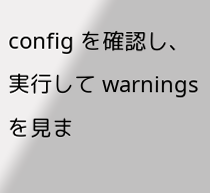config を確認し、実行して warnings を見ま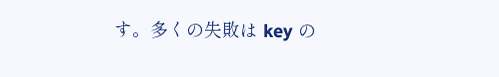す。多くの失敗は key の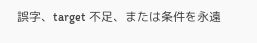誤字、target 不足、または条件を永遠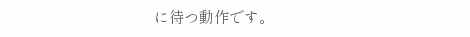に待つ動作です。